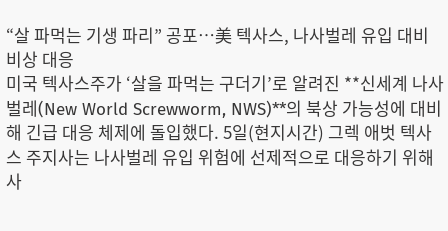“살 파먹는 기생 파리” 공포…美 텍사스, 나사벌레 유입 대비 비상 대응
미국 텍사스주가 ‘살을 파먹는 구더기’로 알려진 **신세계 나사벌레(New World Screwworm, NWS)**의 북상 가능성에 대비해 긴급 대응 체제에 돌입했다. 5일(현지시간) 그렉 애벗 텍사스 주지사는 나사벌레 유입 위험에 선제적으로 대응하기 위해 사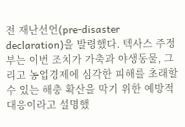전 재난선언(pre-disaster declaration)을 발령했다. 텍사스 주정부는 이번 조치가 가축과 야생동물, 그리고 농업경제에 심각한 피해를 초래할 수 있는 해충 확산을 막기 위한 예방적 대응이라고 설명했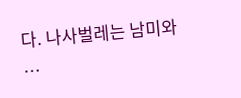다. 나사벌레는 남미와 …